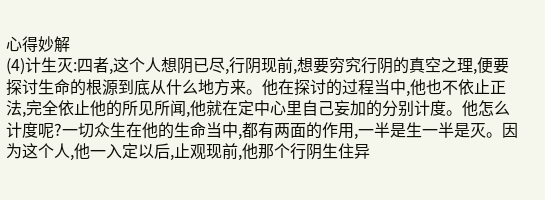心得妙解
(4)计生灭:四者,这个人想阴已尽,行阴现前,想要穷究行阴的真空之理,便要探讨生命的根源到底从什么地方来。他在探讨的过程当中,他也不依止正法,完全依止他的所见所闻,他就在定中心里自己妄加的分别计度。他怎么计度呢?一切众生在他的生命当中,都有两面的作用,一半是生一半是灭。因为这个人,他一入定以后,止观现前,他那个行阴生住异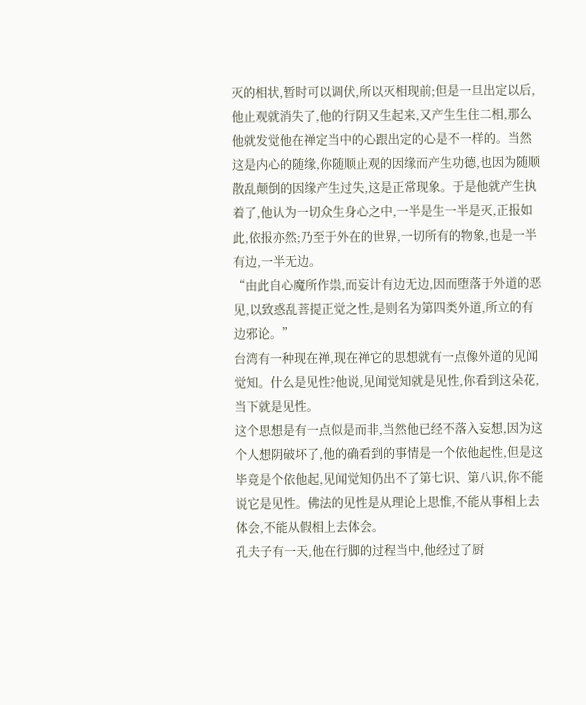灭的相状,暂时可以调伏,所以灭相现前;但是一旦出定以后,他止观就消失了,他的行阴又生起来,又产生生住二相,那么他就发觉他在禅定当中的心跟出定的心是不一样的。当然这是内心的随缘,你随顺止观的因缘而产生功德,也因为随顺散乱颠倒的因缘产生过失,这是正常现象。于是他就产生执着了,他认为一切众生身心之中,一半是生一半是灭,正报如此,依报亦然;乃至于外在的世界,一切所有的物象,也是一半有边,一半无边。
“由此自心魔所作祟,而妄计有边无边,因而堕落于外道的恶见,以致惑乱菩提正觉之性,是则名为第四类外道,所立的有边邪论。”
台湾有一种现在禅,现在禅它的思想就有一点像外道的见闻觉知。什么是见性?他说,见闻觉知就是见性,你看到这朵花,当下就是见性。
这个思想是有一点似是而非,当然他已经不落入妄想,因为这个人想阴破坏了,他的确看到的事情是一个依他起性,但是这毕竟是个依他起,见闻觉知仍出不了第七识、第八识,你不能说它是见性。佛法的见性是从理论上思惟,不能从事相上去体会,不能从假相上去体会。
孔夫子有一天,他在行脚的过程当中,他经过了厨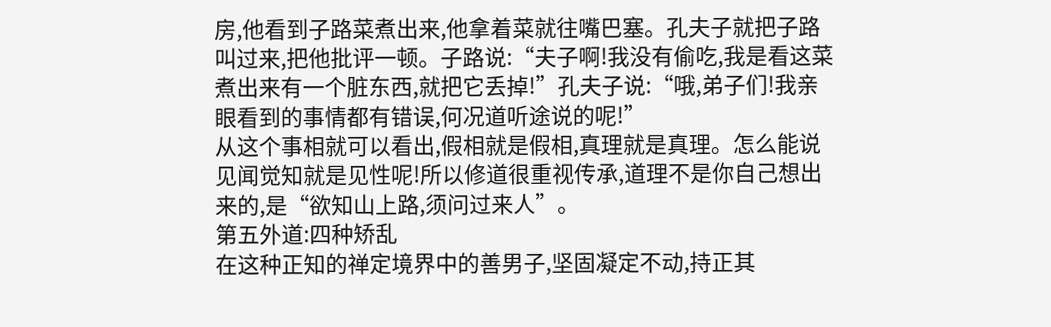房,他看到子路菜煮出来,他拿着菜就往嘴巴塞。孔夫子就把子路叫过来,把他批评一顿。子路说:“夫子啊!我没有偷吃,我是看这菜煮出来有一个脏东西,就把它丢掉!”孔夫子说:“哦,弟子们!我亲眼看到的事情都有错误,何况道听途说的呢!”
从这个事相就可以看出,假相就是假相,真理就是真理。怎么能说见闻觉知就是见性呢!所以修道很重视传承,道理不是你自己想出来的,是“欲知山上路,须问过来人”。
第五外道:四种矫乱
在这种正知的禅定境界中的善男子,坚固凝定不动,持正其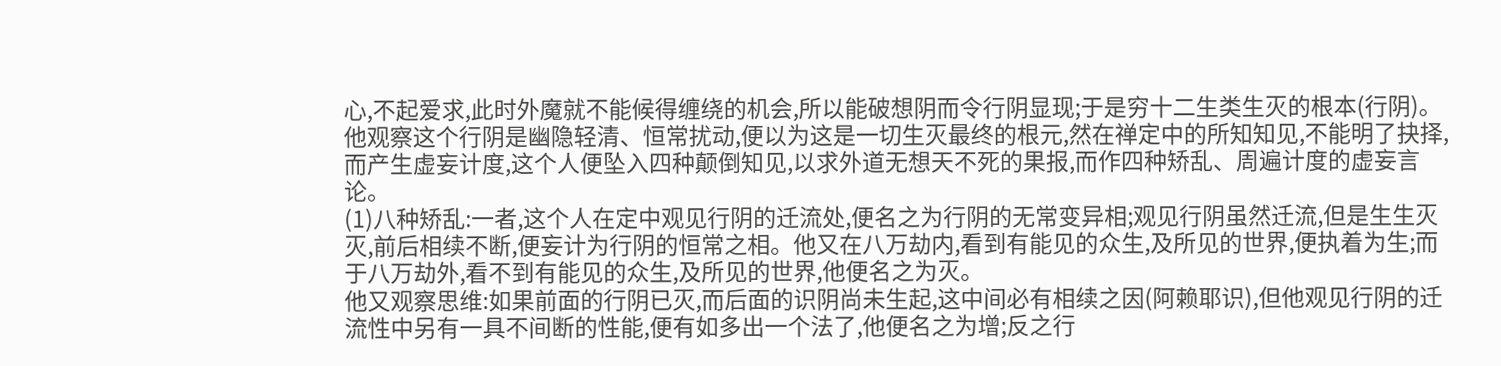心,不起爱求,此时外魔就不能候得缠绕的机会,所以能破想阴而令行阴显现;于是穷十二生类生灭的根本(行阴)。他观察这个行阴是幽隐轻清、恒常扰动,便以为这是一切生灭最终的根元,然在禅定中的所知知见,不能明了抉择,而产生虚妄计度,这个人便坠入四种颠倒知见,以求外道无想天不死的果报,而作四种矫乱、周遍计度的虚妄言论。
(1)八种矫乱:一者,这个人在定中观见行阴的迁流处,便名之为行阴的无常变异相;观见行阴虽然迁流,但是生生灭灭,前后相续不断,便妄计为行阴的恒常之相。他又在八万劫内,看到有能见的众生,及所见的世界,便执着为生;而于八万劫外,看不到有能见的众生,及所见的世界,他便名之为灭。
他又观察思维:如果前面的行阴已灭,而后面的识阴尚未生起,这中间必有相续之因(阿赖耶识),但他观见行阴的迁流性中另有一具不间断的性能,便有如多出一个法了,他便名之为增;反之行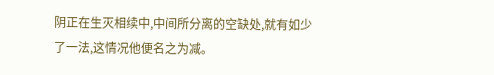阴正在生灭相续中,中间所分离的空缺处,就有如少了一法,这情况他便名之为减。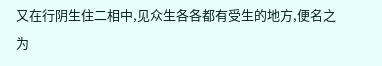又在行阴生住二相中,见众生各各都有受生的地方,便名之为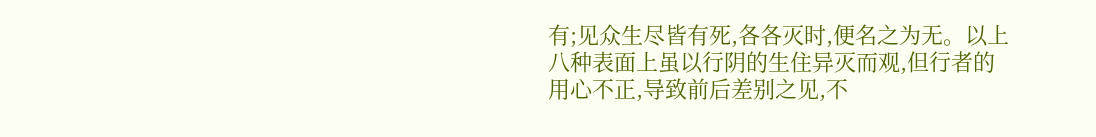有;见众生尽皆有死,各各灭时,便名之为无。以上八种表面上虽以行阴的生住异灭而观,但行者的用心不正,导致前后差别之见,不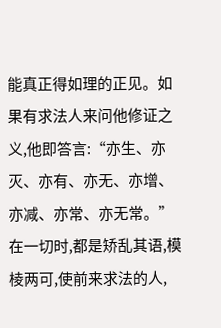能真正得如理的正见。如果有求法人来问他修证之义,他即答言:“亦生、亦灭、亦有、亦无、亦增、亦减、亦常、亦无常。”在一切时,都是矫乱其语,模棱两可,使前来求法的人,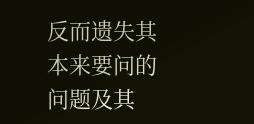反而遗失其本来要问的问题及其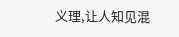义理,让人知见混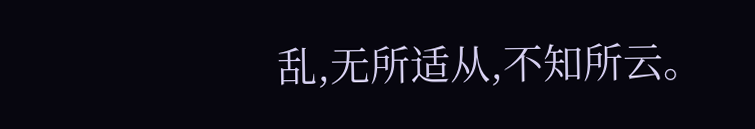乱,无所适从,不知所云。